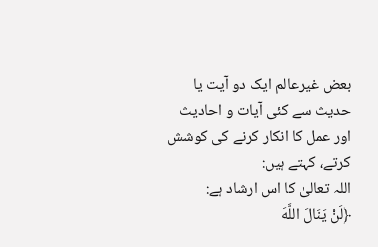بعض غیرعالم ایک دو آیت یا حدیث سے کئی آیات و احادیث اور عمل کا انکار کرنے کی کوشش کرتے، کہتے ہیں:
اللہ تعالیٰ کا اس ارشاد ہے:
﴿لَنْ يَنَالَ اللَّهَ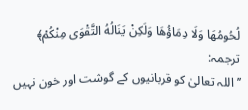لُحُومُهَا وَلَا دِمَاؤُهَا وَلَكِنْ يَنَالُهُ التَّقْوَى مِنْكُمْ﴾
ترجمہ:
’’اللہ تعالیٰ کو قربانیوں کے گوشت اور خون نہیں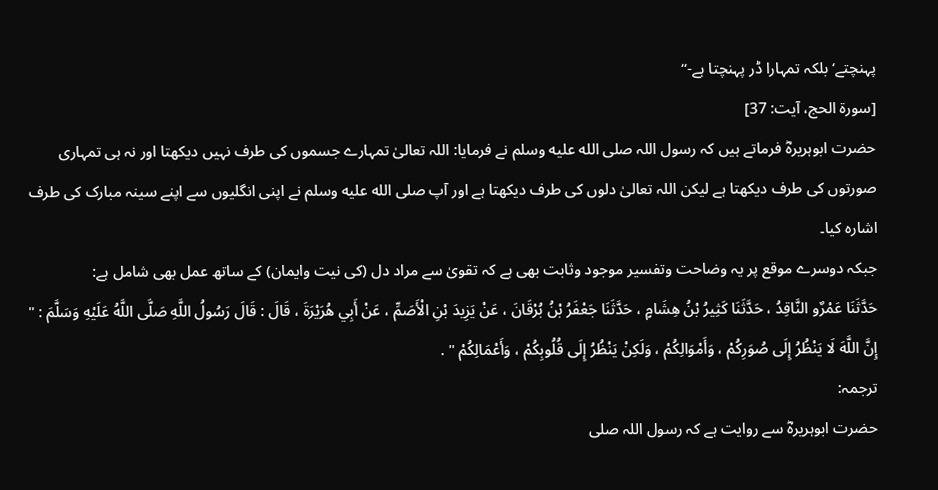پہنچتے‘ بلکہ تمہارا ڈر پہنچتا ہے-‘‘
[سورۃ الحج، آیت: 37]
حضرت ابوہریرہؓ فرماتے ہیں کہ رسول اللہ صلى الله عليه وسلم نے فرمایا: اللہ تعالیٰ تمہارے جسموں کی طرف نہیں دیکھتا اور نہ ہی تمہاری صورتوں کی طرف دیکھتا ہے لیکن اللہ تعالیٰ دلوں کی طرف دیکھتا ہے اور آپ صلى الله عليه وسلم نے اپنی انگلیوں سے اپنے سینہ مبارک کی طرف اشارہ کیا۔
جبکہ دوسرے موقع پر یہ وضاحت وتفسیر موجود وثابت بھی ہے کہ تقویٰ سے مراد دل (کی نیت وایمان) کے ساتھ عمل بھی شامل ہے:
حَدَّثَنَا عَمْرٌو النَّاقِدُ ، حَدَّثَنَا كَثِيرُ بْنُ هِشَامٍ ، حَدَّثَنَا جَعْفَرُ بْنُ بُرْقَانَ ، عَنْ يَزِيدَ بْنِ الْأَصَمِّ ، عَنْ أَبِي هُرَيْرَةَ ، قَالَ : قَالَ رَسُولُ اللَّهِ صَلَّى اللَّهُ عَلَيْهِ وَسَلَّمَ : " إِنَّ اللَّهَ لَا يَنْظُرُ إِلَى صُوَرِكُمْ ، وَأَمْوَالِكُمْ ، وَلَكِنْ يَنْظُرُ إِلَى قُلُوبِكُمْ ، وَأَعْمَالِكُمْ " .
ترجمہ:
حضرت ابوہریرہؓ سے روایت ہے کہ رسول اللہ صلى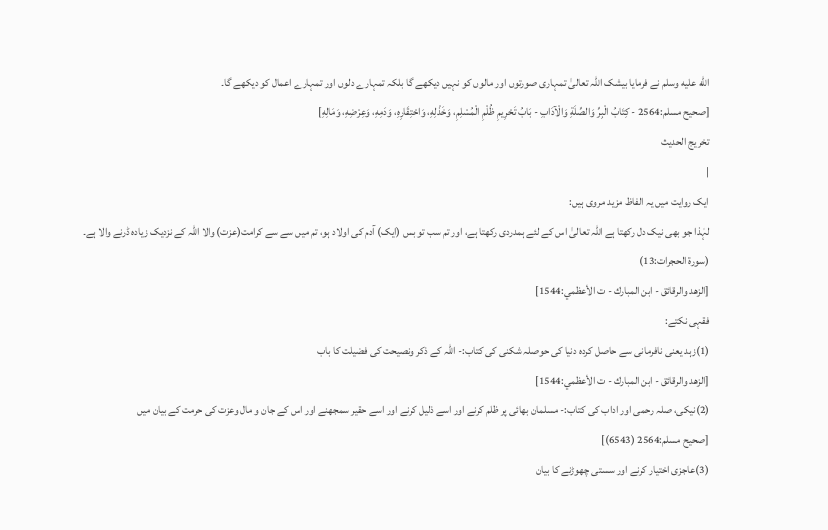الله عليه وسلم نے فرمایا بیشک اللہ تعالیٰ تمہاری صورتوں اور مالوں کو نہیں دیکھے گا بلکہ تمہارے دلوں اور تمہارے اعمال کو دیکھے گا۔
[صحيح مسلم:2564 - كِتَابُ الْبِرِّ وَالصِّلَةِ وَالْآدَابِ - بَابُ تَحْرِيمِ ظُلْمِ الْمُسْلِمِ، وَخَذْلِهِ، وَاحْتِقَارِهِ، وَدَمِهِ، وَعِرْضِهِ، وَمَالِهِ]
تخريج الحديث
|
ایک روایت میں یہ الفاظ مزید مروی ہیں:
لہٰذا جو بھی نیک دل رکھتا ہے اللہ تعالیٰ اس کے لئے ہمدردی رکھتا ہے، اور تم سب تو بس (ایک) آدم کی اولاد ہو، تم میں سے سے کرامت(عزت) والا اللہ کے نزدیک زیادہ ڈرنے والا ہے۔
(سورۃ الحجرات:13)
[الزهد والرقائق - ابن المبارك - ت الأعظمي:1544]
فقہی نکتے:
(1)زہد یعنی نافرمانی سے حاصل کردہ دنیا کی حوصلہ شکنی کی کتاب:- اللہ کے ذکر ونصیحت کی فضیلت کا باب
[الزهد والرقائق - ابن المبارك - ت الأعظمي:1544]
(2)نیکی، صلہ رحمی اور اداب کی کتاب:- مسلمان بھائی پر ظلم کرنے اور اسے ذلیل کرنے اور اسے حقیر سمجھنے اور اس کے جان و مال وعزت کی حرمت کے بیان میں
[صحيح مسلم:2564 (6543)]
(3)عاجزی اختیار کرنے اور سستی چھوڑنے کا بیان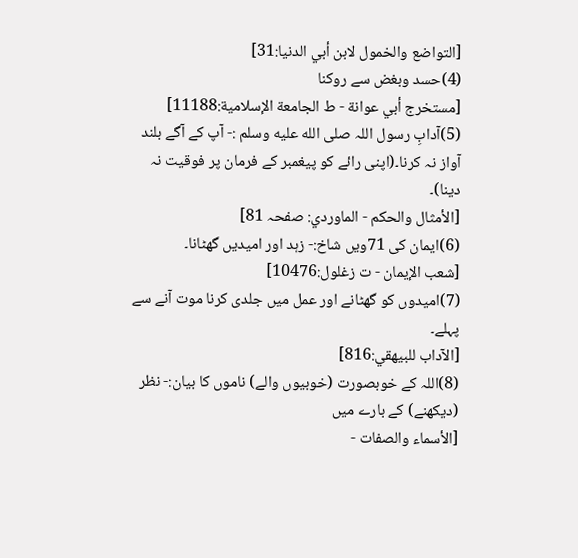[التواضع والخمول لابن أبي الدنيا:31]
(4)حسد وبغض سے روکنا
[مستخرج أبي عوانة - ط الجامعة الإسلامية:11188]
(5)آدابِ رسول اللہ صلى الله عليه وسلم :- آپ کے آگے بلند آواز نہ کرنا۔(اپنی رائے کو پیغمبر کے فرمان پر فوقیت نہ دینا)۔
[الأمثال والحكم - الماوردي: صفحہ 81]
(6)ایمان کی 71ویں شاخ:- زہد اور امیدیں گھٹانا۔
[شعب الإيمان - ت زغلول:10476]
(7)امیدوں کو گھٹانے اور عمل میں جلدی کرنا موت آنے سے پہلے۔
[الآداب للبيهقي:816]
(8)اللہ کے خوبصورت (خوبیوں والے) ناموں کا بیان:- نظر (دیکھنے) کے بارے میں
[الأسماء والصفات -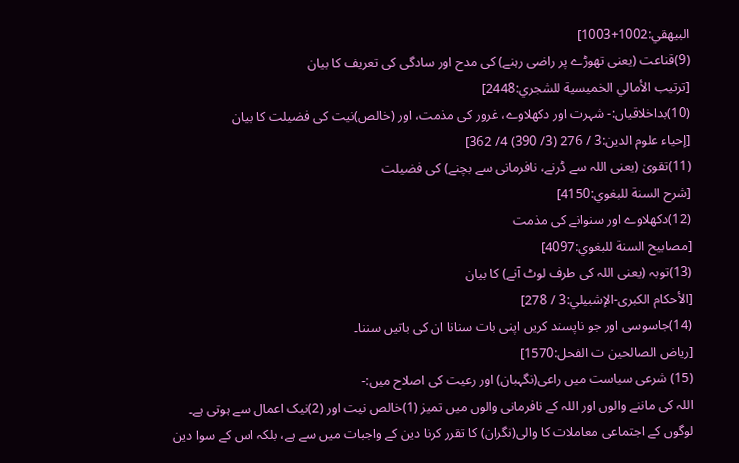البيهقي:1002+1003]
(9)قناعت (یعنی تھوڑے پر راضی رہنے) کی مدح اور سادگی کی تعریف کا بیان
[ترتيب الأمالي الخميسية للشجري:2448]
(10)بداخلاقیاں:- شہرت اور دکھلاوے، غرور کی مذمت، اور (خالص)نیت کی فضیلت کا بیان
[إحياء علوم الدين:3 / 276 (3/ 390) 4/ 362]
(11)تقویٰ (یعنی اللہ سے ڈرنے، نافرمانی سے بچنے) کی فضیلت
[شرح السنة للبغوي:4150]
(12)دکھلاوے اور سنوانے کی مذمت
[مصابيح السنة للبغوي:4097]
(13)توبہ (یعنی اللہ کی طرف لوٹ آنے) کا بیان
[الأحكام الكبرى-الإشبيلي:3 / 278]
(14)جاسوسی اور جو ناپسند کریں اپنی بات سنانا ان کی باتیں سننا۔
[رياض الصالحين ت الفحل:1570]
(15) شرعی سیاست میں راعی(نگہبان) اور رعیت کی اصلاح میں:-
اللہ کی ماننے والوں اور اللہ کے نافرمانی والوں میں تمیز (1)خالص نیت اور (2)نیک اعمال سے ہوتی ہے۔
لوگوں کے اجتماعی معاملات کا والی(نگران) کا تقرر کرنا دین کے واجبات میں سے ہے، بلکہ اس کے سوا دین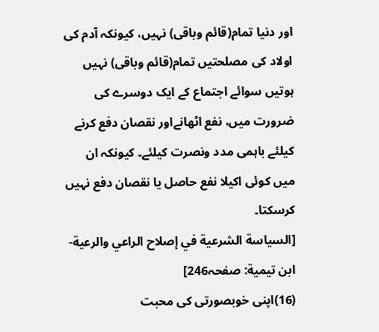اور دنیا تمام(قائم وباقی) نہیں، کیونکہ آدم کی اولاد کی مصلحتیں تمام(قائم وباقی) نہیں ہوتیں سوائے اجتماع کے ایک دوسرے کی ضرورت میں، نفع اٹھانےاور نقصان دفع کرنے کیلئے باہمی مدد ونصرت کیلئے۔ کیونکہ ان میں کوئی اکیلا نفع حاصل یا نقصان دفع نہیں کرسکتا۔
[السياسة الشرعية في إصلاح الراعي والرعية-ابن تيمية: صفحہ246]
(16)اپنی خوبصورتی کی محبت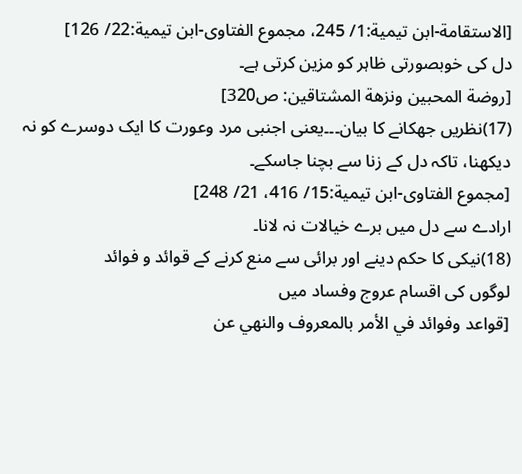[الاستقامة-ابن تيمية:1/ 245، مجموع الفتاوى-ابن تيمية:22/ 126]
دل کی خوبصورتی ظاہر کو مزین کرتی ہے۔
[روضة المحبين ونزهة المشتاقين: ص320]
(17)نظریں جھکانے کا بیان۔۔۔یعنی اجنبی مرد وعورت کا ایک دوسرے کو نہ دیکھنا، تاکہ دل کے زنا سے بچنا جاسکے۔
[مجموع الفتاوى-ابن تيمية:15/ 416، 21/ 248]
ارادے سے دل میں برے خیالات نہ لانا۔
(18)نیکی کا حکم دینے اور برائی سے منع کرنے کے قوائد و فوائد
لوگوں کی اقسام عروج وفساد میں
[قواعد وفوائد في الأمر بالمعروف والنهي عن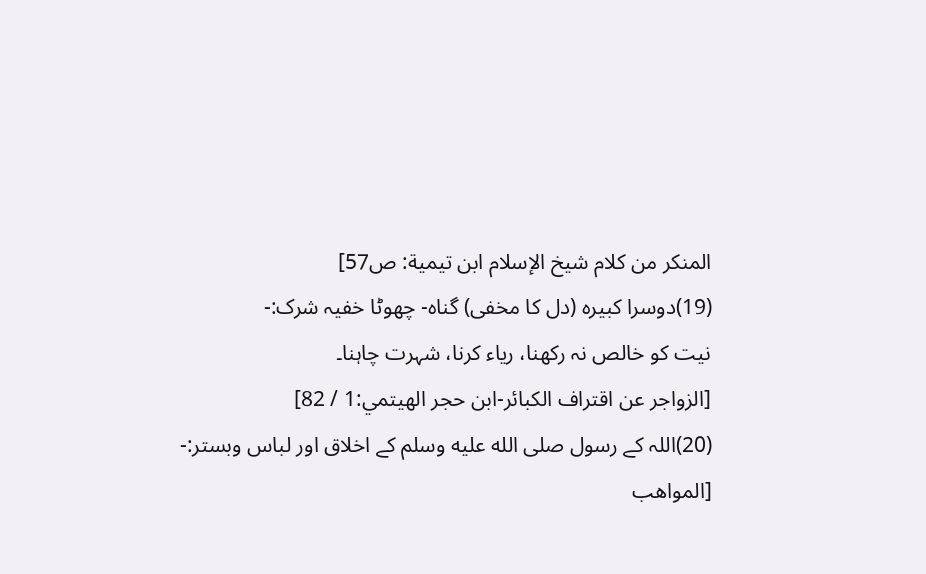المنكر من كلام شيخ الإسلام ابن تيمية: ص57]
(19)دوسرا کبیرہ (دل کا مخفی) گناہ- چھوٹا خفیہ شرک:-
نیت کو خالص نہ رکھنا، ریاء کرنا، شہرت چاہنا۔
[الزواجر عن اقتراف الكبائر-ابن حجر الهيتمي:1 / 82]
(20)اللہ کے رسول صلى الله عليه وسلم کے اخلاق اور لباس وبستر:-
[المواهب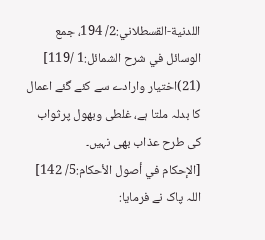اللدنية-القسطلاني:2/ 194، جمع الوسائل في شرح الشمائل:1 /119]
(21)اختیار وارادے سے کئے گئے اعمال کا بدلہ ملتا ہے، غلطی وبھول پرثواب کی طرح عذاب بھی نہیں۔
[الإحكام في أصول الأحكام:5/ 142]
اللہ پاک نے فرمایا: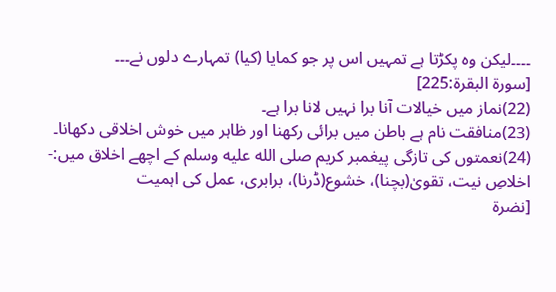۔۔۔۔لیکن وہ پکڑتا ہے تمہیں اس پر جو کمایا (کیا) تمہارے دلوں نے۔۔۔
[سورۃ البقرۃ:225]
(22)نماز میں خیالات آنا برا نہیں لانا برا ہے۔
(23)منافقت نام ہے باطن میں برائی رکھنا اور ظاہر میں خوش اخلاقی دکھانا۔
(24)نعمتوں کی تازگی پیغمبر کریم صلى الله عليه وسلم کے اچھے اخلاق میں:-
اخلاصِ نیت، تقویٰ(بچنا)، خشوع(ڈرنا)، برابری، عمل کی اہمیت
[نضرة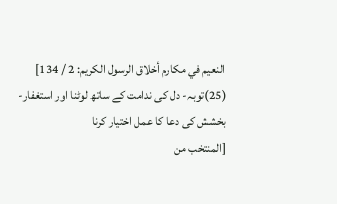النعيم في مكارم أخلاق الرسول الكريم: 2 / 134]
(25)توبہ- دل کی ندامت کے ساتھ لوٹنا اور استغفار-بخشش کی دعا کا عمل اختیار کرنا
[المنتخب من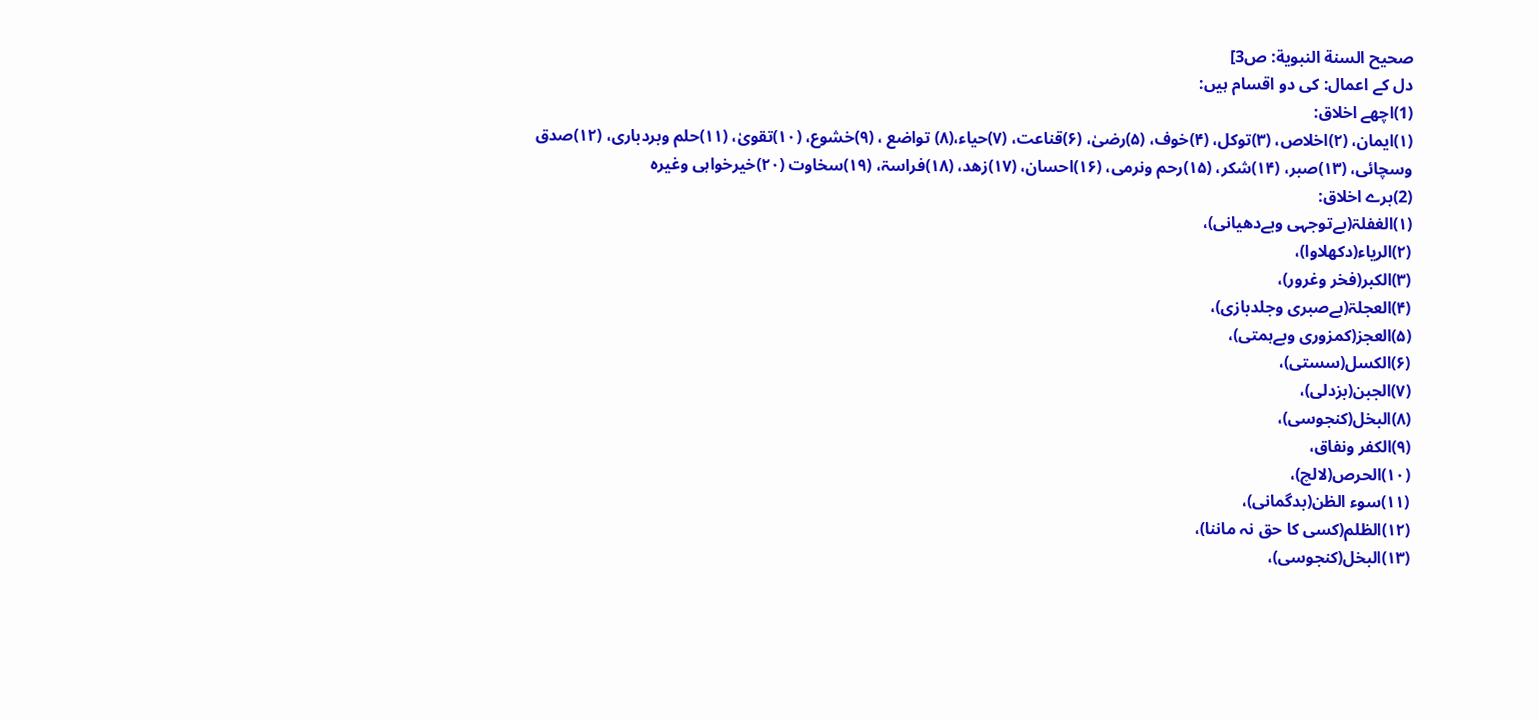صحيح السنة النبوية: ص3]
دل کے اعمال: کی دو اقسام ہیں:
(1)اچھے اخلاق:
(۱)ایمان، (۲)اخلاص، (۳)توکل، (۴)خوف، (۵)رضیٰ، (۶)قناعت، (۷)حیاء،(۸) تواضع ، (۹)خشوع، (۱۰)تقویٰ، (۱۱)حلم وبردباری، (۱۲)صدق وسچائی، (۱۳)صبر، (۱۴)شکر، (۱۵)رحم ونرمی، (۱۶)احسان، (۱۷)زھد، (۱۸)فراسۃ، (۱۹)سخاوت (۲۰)خیرخواہی وغیرہ
(2)برے اخلاق:
(۱)الغفلۃ(بےتوجہی وبےدھیانی)،
(۲)الریاء(دکھلاوا)،
(۳)الکبر(فخر وغرور)،
(۴)العجلۃ(بےصبری وجلدبازی)،
(۵)العجز(کمزوری وبےہمتی)،
(۶)الکسل(سستی)،
(۷)الجبن(بزدلی)،
(۸)البخل(کنجوسی)،
(۹)الکفر ونفاق،
(۱۰)الحرص(لالچ)،
(۱۱)سوء الظن(بدگمانی)،
(۱۲)الظلم(کسی کا حق نہ ماننا)،
(۱۳)البخل(کنجوسی)،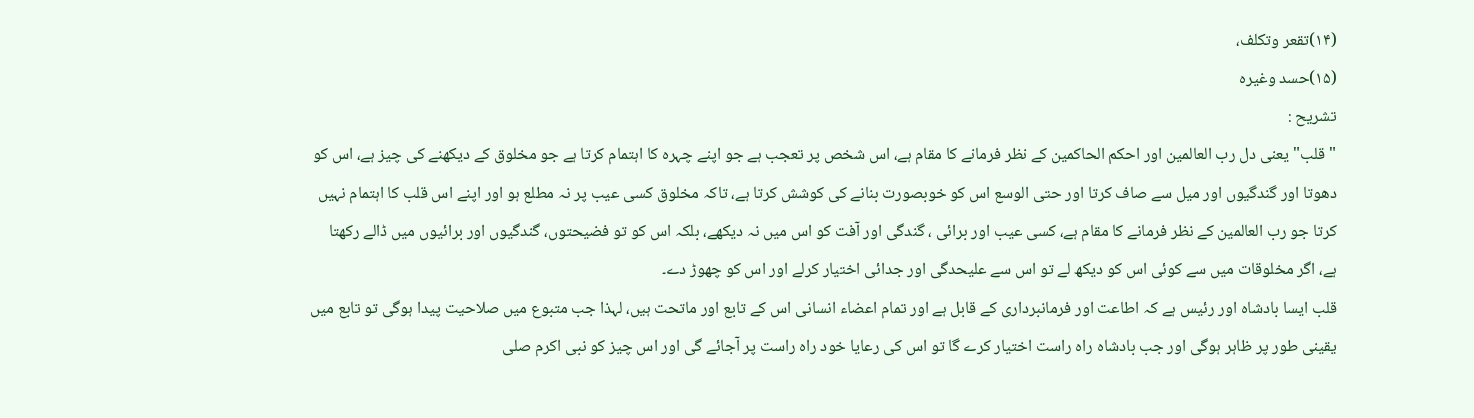(۱۴)تقعر وتکلف،
(۱۵)حسد وغیرہ
تشریح :
"قلب" یعنی دل رب العالمین اور احکم الحاکمین کے نظر فرمانے کا مقام ہے، اس شخص پر تعجب ہے جو اپنے چہرہ کا اہتمام کرتا ہے جو مخلوق کے دیکھنے کی چیز ہے، اس کو دھوتا اور گندگیوں اور میل سے صاف کرتا اور حتی الوسع اس کو خوبصورت بنانے کی کوشش کرتا ہے، تاکہ مخلوق کسی عیب پر نہ مطلع ہو اور اپنے اس قلب کا اہتمام نہیں کرتا جو رب العالمین کے نظر فرمانے کا مقام ہے، کسی عیب اور برائی ، گندگی اور آفت کو اس میں نہ دیکھے، بلکہ اس کو تو فضیحتوں، گندگیوں اور برائیوں میں ڈالے رکھتا ہے، اگر مخلوقات میں سے کوئی اس کو دیکھ لے تو اس سے علیحدگی اور جدائی اختیار کرلے اور اس کو چھوڑ دے۔
قلب ایسا بادشاہ اور رئیس ہے کہ اطاعت اور فرمانبرداری کے قابل ہے اور تمام اعضاء انسانی اس کے تابع اور ماتحت ہیں، لہذا جب متبوع میں صلاحیت پیدا ہوگی تو تابع میں یقینی طور پر ظاہر ہوگی اور جب بادشاہ راہ راست اختیار کرے گا تو اس کی رعایا خود راہ راست پر آجائے گی اور اس چیز کو نبی اکرم صلی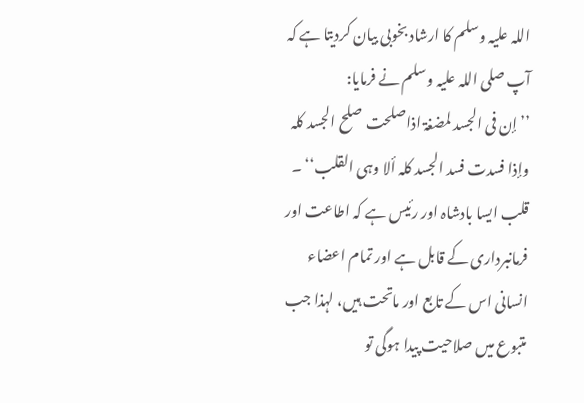اللہ علیہ وسلم کا ارشاد بخوبی بیان کردیتا ہے کہ آپ صلی اللہ علیہ وسلم نے فرمایا:
’’إن فی الجسد لمضغۃ اذاصلحت صلح الجسد کلہ وإذا فسدت فسد الجسد کلہ ألا وہی القلب‘‘ ۔
قلب ایسا بادشاہ اور رئیس ہے کہ اطاعت اور فرمانبرداری کے قابل ہے اور تمام اعضاء انسانی اس کے تابع اور ماتحت ہیں، لہذا جب متبوع میں صلاحیت پیدا ہوگی تو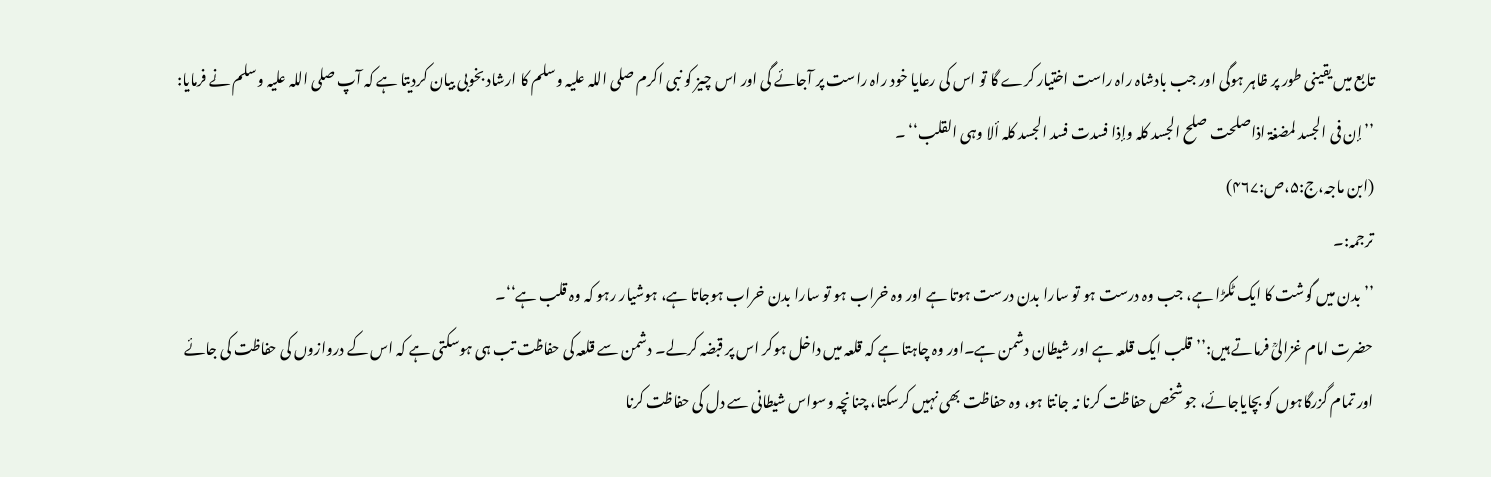تابع میں یقینی طور پر ظاہر ہوگی اور جب بادشاہ راہ راست اختیار کرے گا تو اس کی رعایا خود راہ راست پر آجائے گی اور اس چیز کو نبی اکرم صلی اللہ علیہ وسلم کا ارشاد بخوبی بیان کردیتا ہے کہ آپ صلی اللہ علیہ وسلم نے فرمایا:
’’إن فی الجسد لمضغۃ اذاصلحت صلح الجسد کلہ وإذا فسدت فسد الجسد کلہ ألا وہی القلب‘‘ ۔
(ابن ماجہ،ج:۵،ص:۴۶۷)
ترجمہ:۔
’’بدن میں گوشت کا ایک ٹکڑا ہے، جب وہ درست ہو تو سارا بدن درست ہوتا ہے اور وہ خراب ہو تو سارا بدن خراب ہوجاتا ہے، ہوشیار رہو کہ وہ قلب ہے‘‘۔
حضرت امام غزالیؒ فرماتے ہیں:’’قلب ایک قلعہ ہے اور شیطان دشمن ہے۔اور وہ چاہتا ہے کہ قلعہ میں داخل ہوکر اس پر قبضہ کرلے۔ دشمن سے قلعہ کی حفاظت تب ہی ہوسکتی ہے کہ اس کے دروازوں کی حفاظت کی جائے اور تمام گزرگاہوں کو بچایاجائے، جو شخص حفاظت کرنا نہ جانتا ہو، وہ حفاظت بھی نہیں کرسکتا، چنانچہ وسواس شیطانی سے دل کی حفاظت کرنا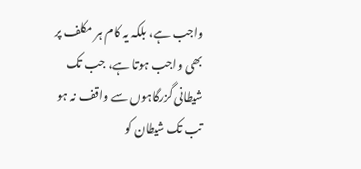واجب ہے، بلکہ یہ کام ہر مکلف پر بھی واجب ہوتا ہے، جب تک شیطانی گزرگاہوں سے واقف نہ ہو تب تک شیطان کو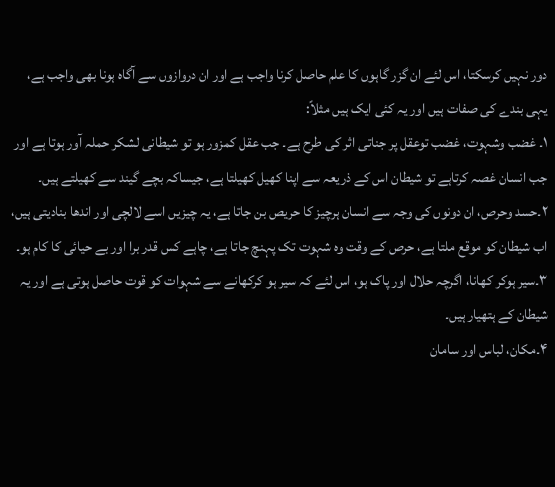دور نہیں کرسکتا، اس لئے ان گزر گاہوں کا علم حاصل کرنا واجب ہے اور ان دروازوں سے آگاہ ہونا بھی واجب ہے، یہی بندے کی صفات ہیں اور یہ کئی ایک ہیں مثلاً:
۱۔ غضب وشہوت، غضب توعقل پر جناتی اثر کی طرح ہے۔ جب عقل کمزور ہو تو شیطانی لشکر حملہ آور ہوتا ہے اور جب انسان غصہ کرتاہے تو شیطان اس کے ذریعہ سے اپنا کھیل کھیلتا ہے، جیساکہ بچے گیند سے کھیلتے ہیں۔
۲۔حسد وحرص، ان دونوں کی وجہ سے انسان ہرچیز کا حریص بن جاتا ہے، یہ چیزیں اسے لالچی اور اندھا بنادیتی ہیں، اب شیطان کو موقع ملتا ہے، حرص کے وقت وہ شہوت تک پہنچ جاتا ہے، چاہے کس قدر برا اور بے حیائی کا کام ہو۔
۳۔سیر ہوکر کھانا، اگرچہ حلال اور پاک ہو، اس لئے کہ سیر ہو کرکھانے سے شہوات کو قوت حاصل ہوتی ہے اور یہ شیطان کے ہتھیار ہیں۔
۴۔مکان، لباس اور سامان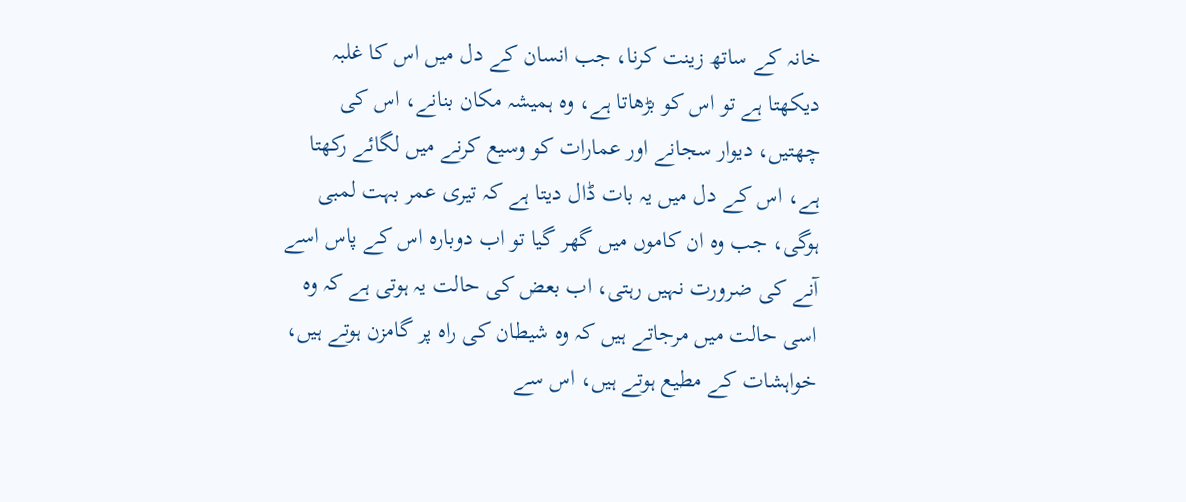خانہ کے ساتھ زینت کرنا، جب انسان کے دل میں اس کا غلبہ دیکھتا ہے تو اس کو بڑھاتا ہے، وہ ہمیشہ مکان بنانے، اس کی چھتیں، دیوار سجانے اور عمارات کو وسیع کرنے میں لگائے رکھتا ہے، اس کے دل میں یہ بات ڈال دیتا ہے کہ تیری عمر بہت لمبی ہوگی، جب وہ ان کاموں میں گھر گیا تو اب دوبارہ اس کے پاس اسے آنے کی ضرورت نہیں رہتی، اب بعض کی حالت یہ ہوتی ہے کہ وہ اسی حالت میں مرجاتے ہیں کہ وہ شیطان کی راہ پر گامزن ہوتے ہیں، خواہشات کے مطیع ہوتے ہیں، اس سے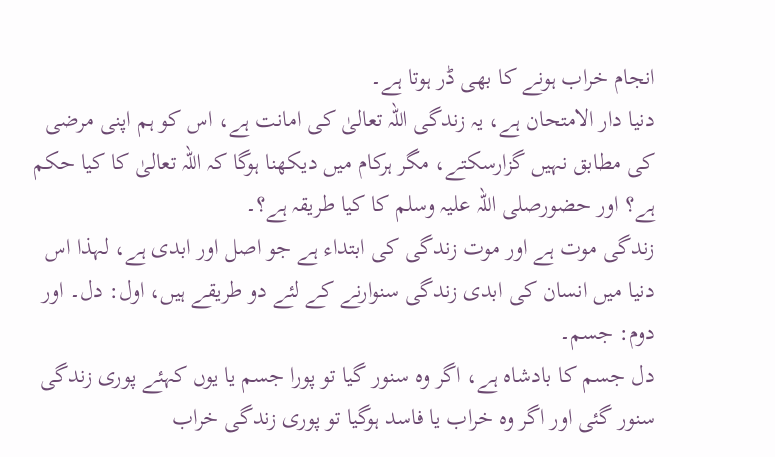انجام خراب ہونے کا بھی ڈر ہوتا ہے۔
دنیا دار الامتحان ہے، یہ زندگی اللہ تعالیٰ کی امانت ہے، اس کو ہم اپنی مرضی کی مطابق نہیں گزارسکتے، مگر ہرکام میں دیکھنا ہوگا کہ اللہ تعالیٰ کا کیا حکم ہے؟ اور حضورصلی اللہ علیہ وسلم کا کیا طریقہ ہے؟۔
زندگی موت ہے اور موت زندگی کی ابتداء ہے جو اصل اور ابدی ہے، لہذا اس دنیا میں انسان کی ابدی زندگی سنوارنے کے لئے دو طریقے ہیں، اول: دل۔ اور دوم: جسم۔
دل جسم کا بادشاہ ہے، اگر وہ سنور گیا تو پورا جسم یا یوں کہئے پوری زندگی سنور گئی اور اگر وہ خراب یا فاسد ہوگیا تو پوری زندگی خراب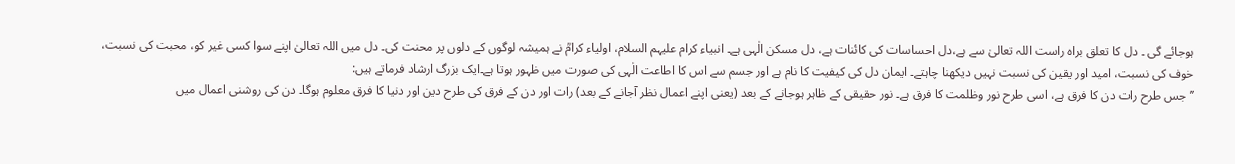ہوجائے گی ۔ دل کا تعلق براہ راست اللہ تعالیٰ سے ہے،دل احساسات کی کائنات ہے، دل مسکن الٰہی ہے۔ انبیاء کرام علیہم السلام، اولیاء کرامؒ نے ہمیشہ لوگوں کے دلوں پر محنت کی۔ دل میں اللہ تعالیٰ اپنے سوا کسی غیر کو، محبت کی نسبت، خوف کی نسبت، امید اور یقین کی نسبت نہیں دیکھنا چاہتے۔ ایمان دل کی کیفیت کا نام ہے اور جسم سے اس کا اطاعت الٰہی کی صورت میں ظہور ہوتا ہے۔ایک بزرگ ارشاد فرماتے ہیں:
’’جس طرح رات دن کا فرق ہے، اسی طرح نور وظلمت کا فرق ہے۔ نور حقیقی کے ظاہر ہوجانے کے بعد (یعنی اپنے اعمال نظر آجانے کے بعد) رات اور دن کے فرق کی طرح دین اور دنیا کا فرق معلوم ہوگا۔ دن کی روشنی اعمال میں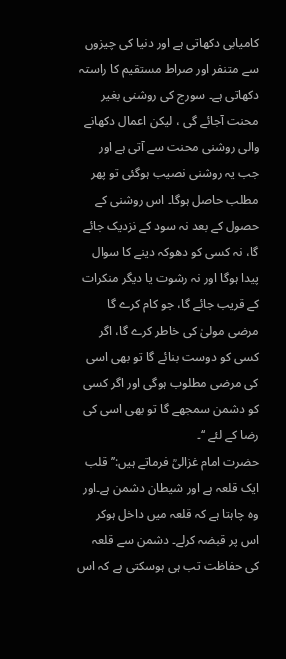کامیابی دکھاتی ہے اور دنیا کی چیزوں سے متنفر اور صراط مستقیم کا راستہ دکھاتی ہے۔ سورج کی روشنی بغیر محنت آجائے گی ، لیکن اعمال دکھانے والی روشنی محنت سے آتی ہے اور جب یہ روشنی نصیب ہوگئی تو پھر مطلب حاصل ہوگا۔ اس روشنی کے حصول کے بعد نہ سود کے نزدیک جائے گا، نہ کسی کو دھوکہ دینے کا سوال پیدا ہوگا اور نہ رشوت یا دیگر منکرات کے قریب جائے گا، جو کام کرے گا مرضی مولیٰ کی خاطر کرے گا، اگر کسی کو دوست بنائے گا تو بھی اسی کی مرضی مطلوب ہوگی اور اگر کسی کو دشمن سمجھے گا تو بھی اسی کی رضا کے لئے ‘‘۔
حضرت امام غزالیؒ فرماتے ہیں:’’قلب ایک قلعہ ہے اور شیطان دشمن ہے۔اور وہ چاہتا ہے کہ قلعہ میں داخل ہوکر اس پر قبضہ کرلے۔ دشمن سے قلعہ کی حفاظت تب ہی ہوسکتی ہے کہ اس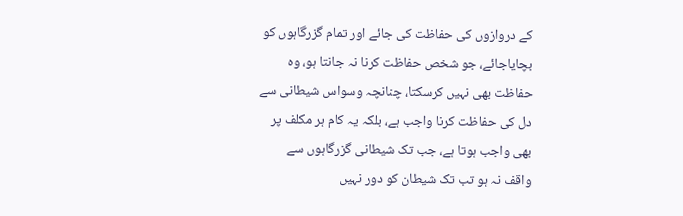کے دروازوں کی حفاظت کی جائے اور تمام گزرگاہوں کو بچایاجائے، جو شخص حفاظت کرنا نہ جانتا ہو، وہ حفاظت بھی نہیں کرسکتا، چنانچہ وسواس شیطانی سے دل کی حفاظت کرنا واجب ہے، بلکہ یہ کام ہر مکلف پر بھی واجب ہوتا ہے، جب تک شیطانی گزرگاہوں سے واقف نہ ہو تب تک شیطان کو دور نہیں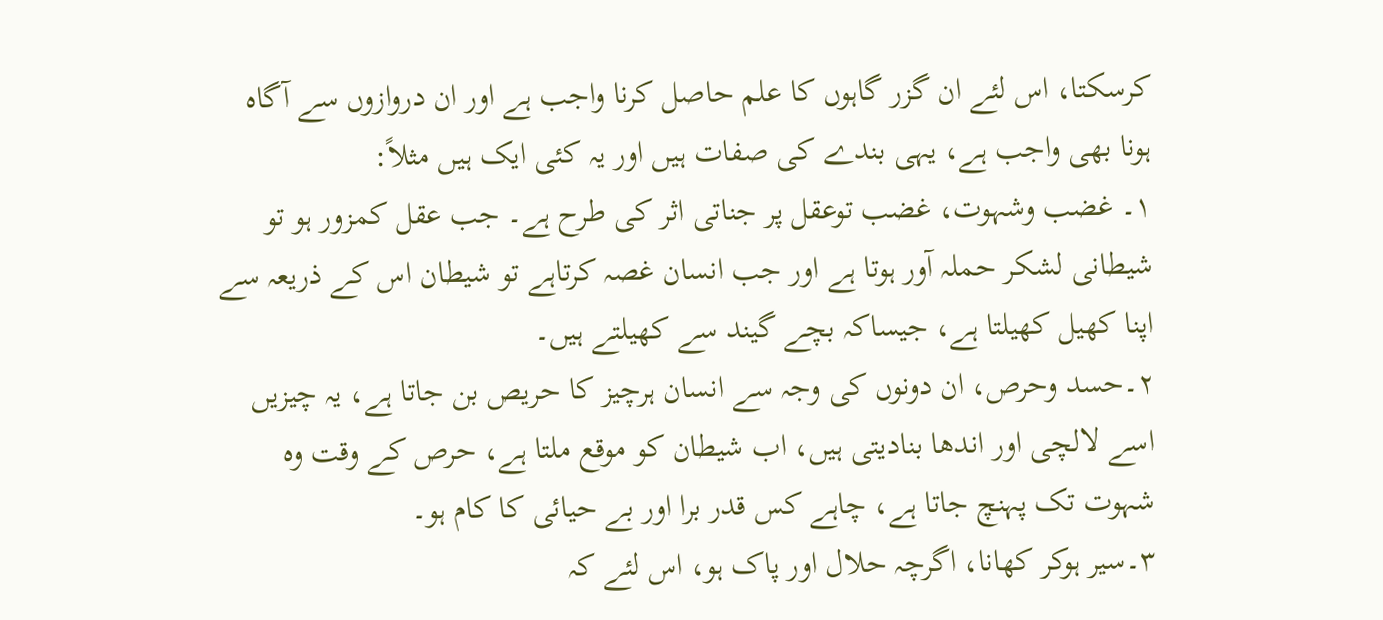کرسکتا، اس لئے ان گزر گاہوں کا علم حاصل کرنا واجب ہے اور ان دروازوں سے آگاہ ہونا بھی واجب ہے، یہی بندے کی صفات ہیں اور یہ کئی ایک ہیں مثلاً:
۱۔ غضب وشہوت، غضب توعقل پر جناتی اثر کی طرح ہے۔ جب عقل کمزور ہو تو شیطانی لشکر حملہ آور ہوتا ہے اور جب انسان غصہ کرتاہے تو شیطان اس کے ذریعہ سے اپنا کھیل کھیلتا ہے، جیساکہ بچے گیند سے کھیلتے ہیں۔
۲۔حسد وحرص، ان دونوں کی وجہ سے انسان ہرچیز کا حریص بن جاتا ہے، یہ چیزیں اسے لالچی اور اندھا بنادیتی ہیں، اب شیطان کو موقع ملتا ہے، حرص کے وقت وہ شہوت تک پہنچ جاتا ہے، چاہے کس قدر برا اور بے حیائی کا کام ہو۔
۳۔سیر ہوکر کھانا، اگرچہ حلال اور پاک ہو، اس لئے کہ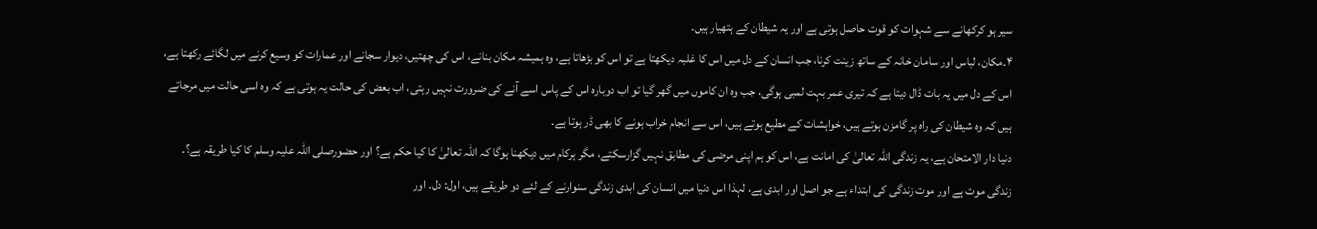سیر ہو کرکھانے سے شہوات کو قوت حاصل ہوتی ہے اور یہ شیطان کے ہتھیار ہیں۔
۴۔مکان، لباس اور سامان خانہ کے ساتھ زینت کرنا، جب انسان کے دل میں اس کا غلبہ دیکھتا ہے تو اس کو بڑھاتا ہے، وہ ہمیشہ مکان بنانے، اس کی چھتیں، دیوار سجانے اور عمارات کو وسیع کرنے میں لگائے رکھتا ہے، اس کے دل میں یہ بات ڈال دیتا ہے کہ تیری عمر بہت لمبی ہوگی، جب وہ ان کاموں میں گھر گیا تو اب دوبارہ اس کے پاس اسے آنے کی ضرورت نہیں رہتی، اب بعض کی حالت یہ ہوتی ہے کہ وہ اسی حالت میں مرجاتے ہیں کہ وہ شیطان کی راہ پر گامزن ہوتے ہیں، خواہشات کے مطیع ہوتے ہیں، اس سے انجام خراب ہونے کا بھی ڈر ہوتا ہے۔
دنیا دار الامتحان ہے، یہ زندگی اللہ تعالیٰ کی امانت ہے، اس کو ہم اپنی مرضی کی مطابق نہیں گزارسکتے، مگر ہرکام میں دیکھنا ہوگا کہ اللہ تعالیٰ کا کیا حکم ہے؟ اور حضورصلی اللہ علیہ وسلم کا کیا طریقہ ہے؟۔
زندگی موت ہے اور موت زندگی کی ابتداء ہے جو اصل اور ابدی ہے، لہذا اس دنیا میں انسان کی ابدی زندگی سنوارنے کے لئے دو طریقے ہیں، اول: دل۔ اور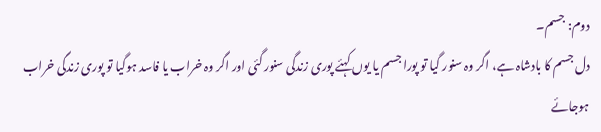دوم: جسم۔
دل جسم کا بادشاہ ہے، اگر وہ سنور گیا تو پورا جسم یا یوں کہئے پوری زندگی سنور گئی اور اگر وہ خراب یا فاسد ہوگیا تو پوری زندگی خراب ہوجائے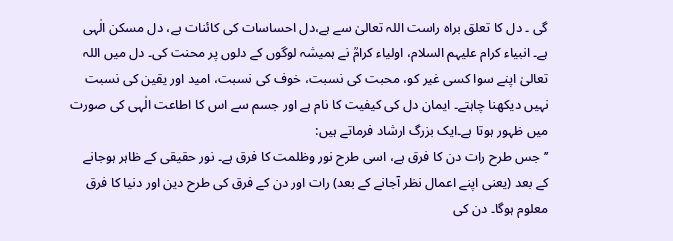گی ۔ دل کا تعلق براہ راست اللہ تعالیٰ سے ہے،دل احساسات کی کائنات ہے، دل مسکن الٰہی ہے۔ انبیاء کرام علیہم السلام، اولیاء کرامؒ نے ہمیشہ لوگوں کے دلوں پر محنت کی۔ دل میں اللہ تعالیٰ اپنے سوا کسی غیر کو، محبت کی نسبت، خوف کی نسبت، امید اور یقین کی نسبت نہیں دیکھنا چاہتے۔ ایمان دل کی کیفیت کا نام ہے اور جسم سے اس کا اطاعت الٰہی کی صورت میں ظہور ہوتا ہے۔ایک بزرگ ارشاد فرماتے ہیں:
’’جس طرح رات دن کا فرق ہے، اسی طرح نور وظلمت کا فرق ہے۔ نور حقیقی کے ظاہر ہوجانے کے بعد (یعنی اپنے اعمال نظر آجانے کے بعد) رات اور دن کے فرق کی طرح دین اور دنیا کا فرق معلوم ہوگا۔ دن کی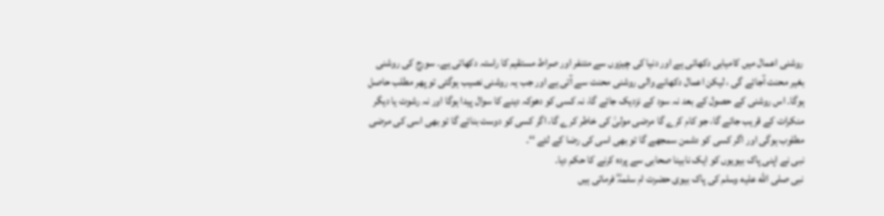روشنی اعمال میں کامیابی دکھاتی ہے اور دنیا کی چیزوں سے متنفر اور صراط مستقیم کا راستہ دکھاتی ہے۔ سورج کی روشنی بغیر محنت آجائے گی ، لیکن اعمال دکھانے والی روشنی محنت سے آتی ہے اور جب یہ روشنی نصیب ہوگئی تو پھر مطلب حاصل ہوگا۔ اس روشنی کے حصول کے بعد نہ سود کے نزدیک جائے گا، نہ کسی کو دھوکہ دینے کا سوال پیدا ہوگا اور نہ رشوت یا دیگر منکرات کے قریب جائے گا، جو کام کرے گا مرضی مولیٰ کی خاطر کرے گا، اگر کسی کو دوست بنائے گا تو بھی اسی کی مرضی مطلوب ہوگی اور اگر کسی کو دشمن سمجھے گا تو بھی اسی کی رضا کے لئے ‘‘۔
نبی نے اپنی پاک بیویوں کو ایک نابینا صحابی سے پردہ کرنے کا حکم دیا۔
نبی صلى الله عليه وسلم کی پاک بیوی حضرت ام سلمہؓ فرماتی ہیں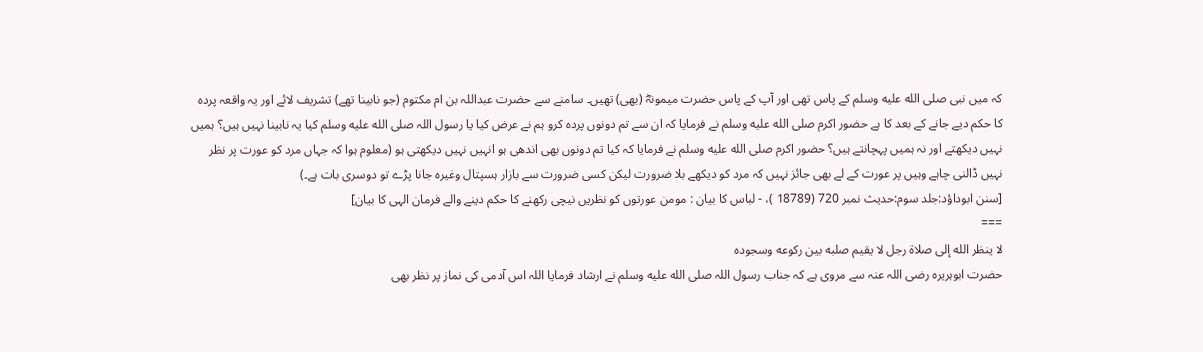کہ میں نبی صلى الله عليه وسلم کے پاس تھی اور آپ کے پاس حضرت میمونہؓ (بھی) تھیں۔ سامنے سے حضرت عبداللہ بن ام مکتوم (جو نابینا تھے) تشریف لائے اور یہ واقعہ پردہ کا حکم دیے جانے کے بعد کا ہے حضور اکرم صلى الله عليه وسلم نے فرمایا کہ ان سے تم دونوں پردہ کرو ہم نے عرض کیا یا رسول اللہ صلى الله عليه وسلم کیا یہ نابینا نہیں ہیں؟ ہمیں نہیں دیکھتے اور نہ ہمیں پہچانتے ہیں؟ حضور اکرم صلى الله عليه وسلم نے فرمایا کہ کیا تم دونوں بھی اندھی ہو انہیں نہیں دیکھتی ہو (معلوم ہوا کہ جہاں مرد کو عورت پر نظر نہیں ڈالنی چاہے وہیں پر عورت کے لے بھی جائز نہیں کہ مرد کو دیکھے بلا ضرورت لیکن کسی ضرورت سے بازار ہسپتال وغیرہ جانا پڑے تو دوسری بات ہے۔)
[سنن ابوداؤد:جلد سوم:حدیث نمبر 720 (18789 )، - لباس کا بیان : مومن عورتوں کو نظریں نیچی رکھنے کا حکم دینے والے فرمان الہی کا بیان]
===
لا ينظر الله إلى صلاة رجل لا يقيم صلبه بين ركوعه وسجوده
حضرت ابوہریرہ رضی اللہ عنہ سے مروی ہے کہ جناب رسول اللہ صلى الله عليه وسلم نے ارشاد فرمایا اللہ اس آدمی کی نماز پر نظر بھی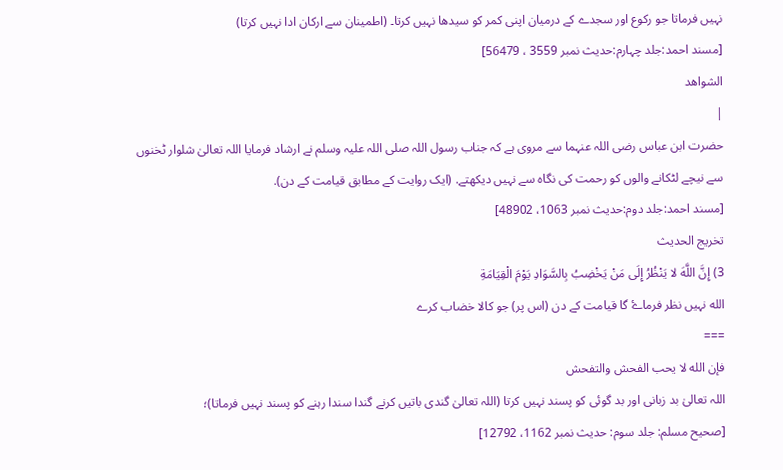نہیں فرماتا جو رکوع اور سجدے کے درمیان اپنی کمر کو سیدھا نہیں کرتا۔ (اطمینان سے ارکان ادا نہیں کرتا)
[مسند احمد:جلد چہارم:حدیث نمبر 3559 ، 56479]
الشواهد
|
حضرت ابن عباس رضی اللہ عنہما سے مروی ہے کہ جناب رسول اللہ صلی اللہ علیہ وسلم نے ارشاد فرمایا اللہ تعالیٰ شلوار ٹخنوں سے نیچے لٹکانے والوں کو رحمت کی نگاہ سے نہیں دیکھتے. (ایک روایت کے مطابق قیامت کے دن).
[مسند احمد:جلد دوم:حدیث نمبر 1063، 48902]
تخريج الحديث
3) إِنَّ اللَّهَ لا يَنْظُرُ إِلَى مَنْ يَخْضِبُ بِالسَّوَادِ يَوْمَ الْقِيَامَةِ
الله نہیں نظر فرماۓ گا قیامت کے دن (اس پر) جو کالا خضاب کرے
===
فإن الله لا يحب الفحش والتفحش
اللہ تعالیٰ بد زبانی اور بد گوئی کو پسند نہیں کرتا (اللہ تعالیٰ گندی باتیں کرنے گندا سندا رہنے کو پسند نہیں فرماتا)؛
[صحیح مسلم: جلد سوم: حدیث نمبر 1162، 12792]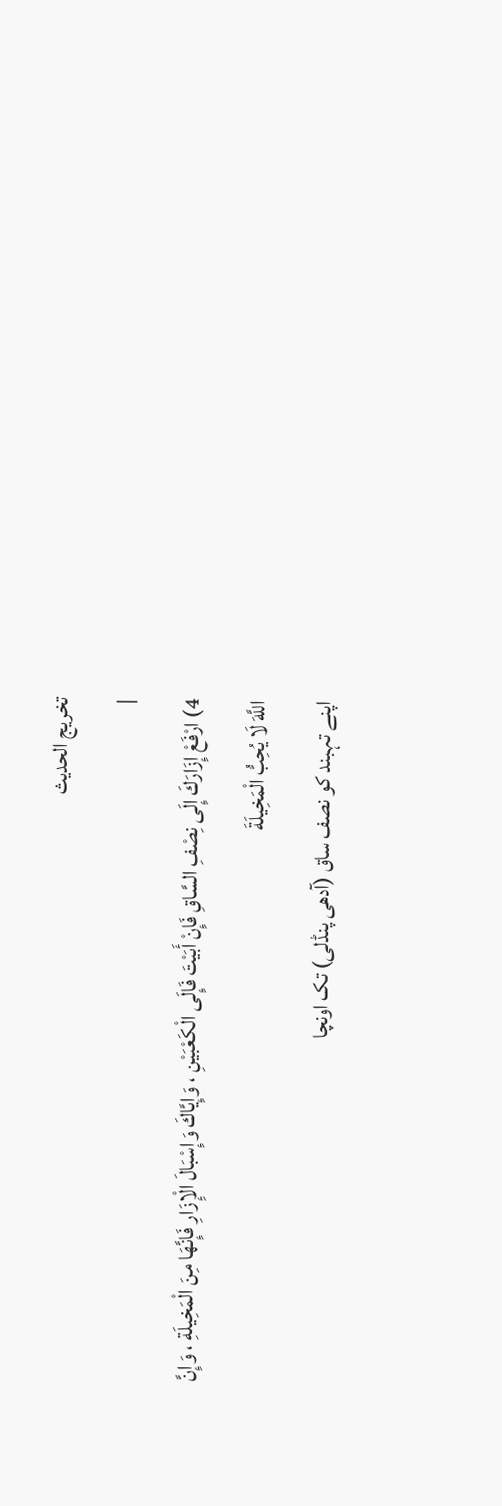تخريج الحديث
|
4) ارْفَعْ إِزَارَكَ إِلَى نِصْفِ السَّاقِ فَإِنْ أَبَيْتَ فَإِلَى الْكَعْبَيْنِ ، وَإِيَّاكَ وَإِسْبَالَ الْإِزَارِ فَإِنَّهَا مِنَ الْمَخِيلَةِ ، وَإِنَّ اللَّهَ لَا يُحِبُّ الْمَخِيلَةَ
اپنے تہبند کو نصف ساق (آدھی پنڈلی) تک اونچا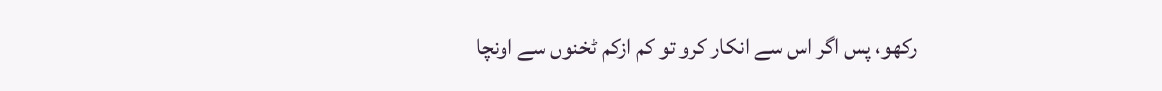رکھو، پس اگر اس سے انکار کرو تو کم ازکم ٹخنوں سے اونچا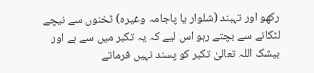رکھو اور تہبند (شلوار یا پاجامہ وغیرہ) ٹخنوں سے نیچے لٹکانے سے بچتے رہو اس لیے کہ یہ تکبر میں سے ہے اور بیشک اللہ تعالیٰ تکبر کو پسند نہیں فرماتے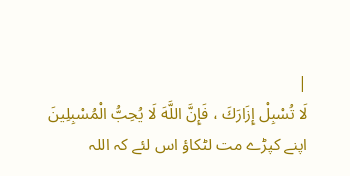|
لَا تُسْبِلْ إِزَارَكَ ، فَإِنَّ اللَّهَ لَا يُحِبُّ الْمُسْبِلِينَ
اپنے کپڑے مت لٹکاؤ اس لئے کہ اللہ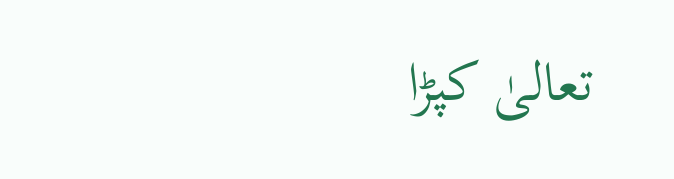تعالیٰ کپڑا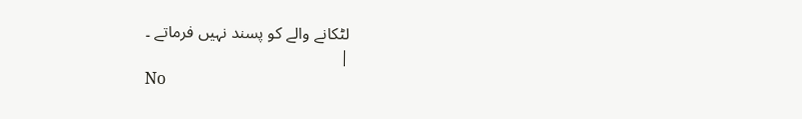لٹکانے والے کو پسند نہیں فرماتے ۔
|
No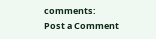comments:
Post a Comment